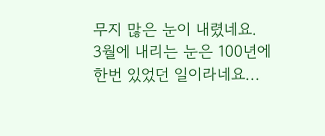무지 많은 눈이 내렸네요.
3월에 내리는 눈은 100년에 한번 있었던 일이라네요...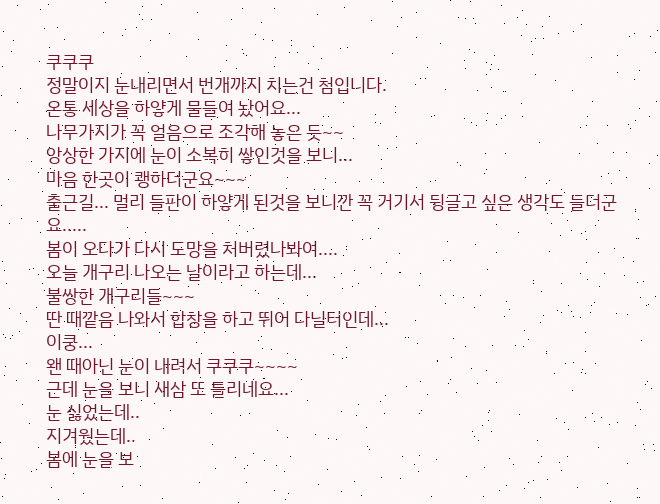쿠쿠쿠
정말이지 눈내리면서 번개까지 치는건 첨입니다.
온통 세상을 하얗게 물들여 놨어요...
나무가지가 꼭 얼음으로 조각해 놓은 듯~~
앙상한 가지에 눈이 소복히 쌓인것을 보니...
마음 한곳이 쾡하더군요~~~
출근길... 멀리 들판이 하얗게 된것을 보니깐 꼭 거기서 뒹글고 싶은 생각도 들더군요.....
봄이 오다가 다시 도망을 처버렸나봐여....
오늘 개구리 나오는 날이라고 하는데...
불쌍한 개구리들~~~
딴 때깥음 나와서 합창을 하고 뛰어 다닐터인데...
이쿵...
왠 때아닌 눈이 내려서 쿠쿠쿠~~~~
근데 눈을 보니 새삼 또 틀리네요...
눈 싫었는데..
지겨웠는데..
봄에 눈을 보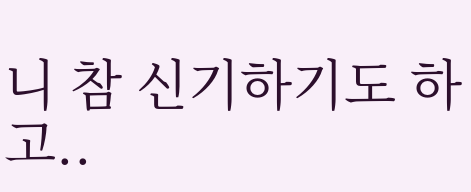니 참 신기하기도 하고..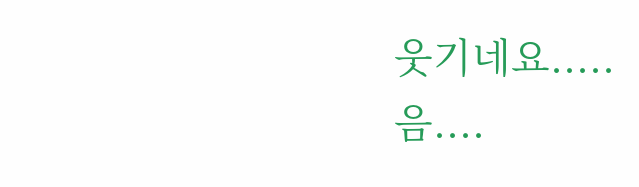웃기네요.....
음....